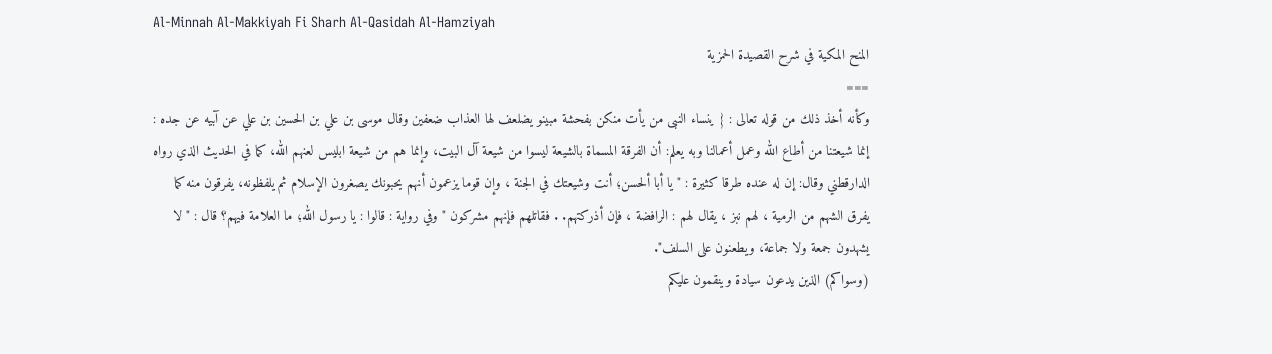Al-Minnah Al-Makkiyah Fi Sharh Al-Qasidah Al-Hamziyah
المنح المكية في شرح القصيدة الحمزية
===
وكأنه أخذ ذلك من قوله تعالى : { ينساء النبى من يأت منكن بفحشة مبينو يضلعف لها العذاب ضعفين وقال موسى بن علي بن الحسين بن علي عن آبيه عن جده : إنما شيعتنا من أطاع الله وعمل أعمالنا وبه يعلم: أن الفرقة المسماة بالشيعة ليسوا من شيعة آل البيت، وإنما هم من شيعة ابليس لعنهم الله، كما في الحديث الذي رواه الدارقطني وقال: إن له عنده طرقا كثيرة : " يا أبا ألحسن؛ أنت وشيعتك في الجنة ، وإن قوما يزعمون أنهم يحبونك يصغرون الإسلام ثم يلفظونه، يفرقون منه كما يفرق الشهم من الرمية ، لهم نبز ، يقال لهم : الرافضة ، فإن أذركتهم. . فقاتلهم فإنهم مشركون " وفي رواية : قالوا : يا رسول الله؛ ما العلامة فيهم؟ قال : " لا يشهدون جمعة ولا جماعة، ويطعنون على السلف".
(وسواكم) الذين يدعون سيادة وينقمون عليكم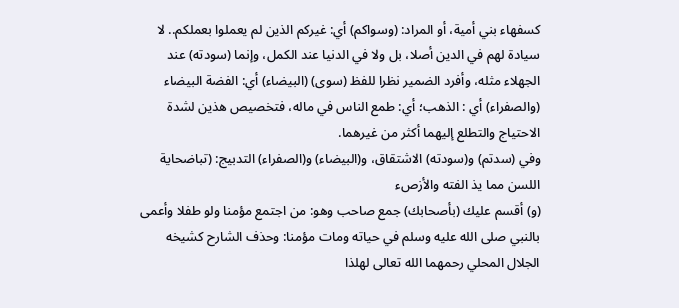كسفهاء بني أمية، أو المراد: (وسواكم) أي: غيركم الذين لم يعملوا بعملكم.. لا سيادة لهم في الدين أصلا، بل ولا في الدنيا عند الكمل، وإنما (سودته) عند الجهلاء مثله، وأفرد الضمير نظرا للفظ (سوى) (البيضاء) أي: الفضة البيضاء (والصفراء) أي : الذهب؛ أي: طمع الناس في ماله، فتخصيص هذين لشدة الاحتياج والتطلع إليهما أكثر من غيرهما.
وفي (سدتم) و(سودته) الاشتقاق، و(البيضاء) و(الصفراء) التدبيج: (تباضحاية اللسن مما يذ الفته والأزصء
(و) أقسم عليك (بأصحابك) جمع صاحب وهو: من اجتمع مؤمنا ولو طفلا وأعمى بالنبي صلى الله عليه وسلم في حياته ومات مؤمنا: وحذف الشارح كشيخه الجلال المحلي رحمهما الله تعالى لهلذا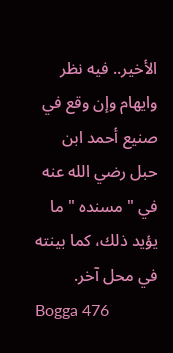الأخير.. فيه نظر وايهام وإن وقع في صنيع أحمد ابن حبل رضي الله عنه في " مسنده " ما يؤيد ذلك، كما بينته في محل آخر.
Bogga 476